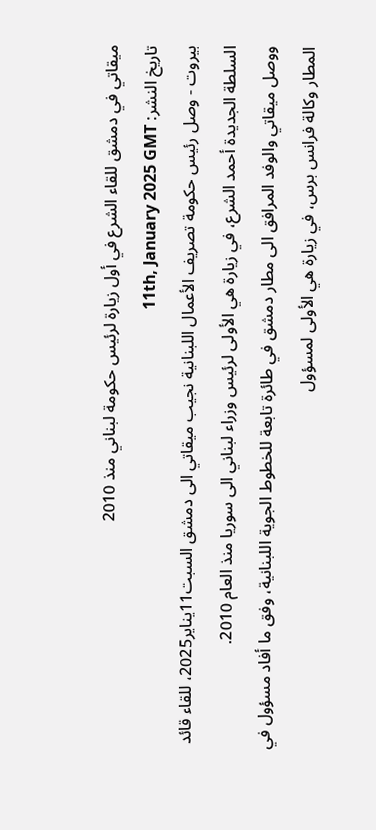ميقاتي في دمشق للقاء الشرع في أول زيارة لرئيس حكومة لبناني منذ 2010
تاريخ النشر: 11th, January 2025 GMT
بيروت - وصل رئيس حكومة تصريف الأعمال اللبنانية نجيب ميقاتي الى دمشق السبت11يناير2025، للقاء قائد السلطة الجديدة أحمد الشرع، في زيارة هي الأولى لرئيس وزراء لبناني الى سوريا منذ العام 2010.
ووصل ميقاتي والوفد المرافق الى مطار دمشق في طائرة تابعة للخطوط الجوية اللبنانية، وفق ما أفاد مسؤول في المطار وكالة فرانس برس، في زيارة هي الأولى لمسؤول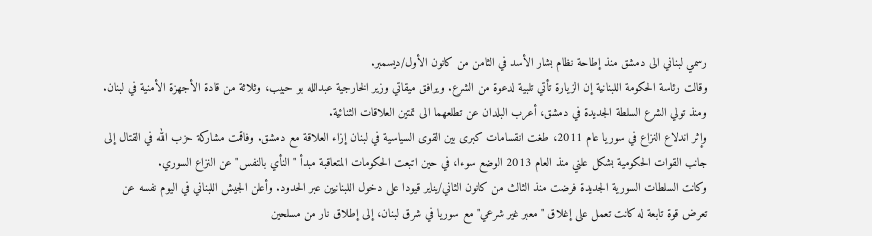رسمي لبناني الى دمشق منذ إطاحة نظام بشار الأسد في الثامن من كانون الأول/ديسمبر.
وقالت رئاسة الحكومة اللبنانية إن الزيارة تأتي تلبية لدعوة من الشرع. ويرافق ميقاتي وزير الخارجية عبدالله بو حبيب، وثلاثة من قادة الأجهزة الأمنية في لبنان.
ومنذ تولي الشرع السلطة الجديدة في دمشق، أعرب البلدان عن تطلعهما الى تمتين العلاقات الثنائية.
وإثر اندلاع النزاع في سوريا عام 2011، طغت انقسامات كبرى بين القوى السياسية في لبنان إزاء العلاقة مع دمشق. وفاقمت مشاركة حزب الله في القتال إلى جانب القوات الحكومية بشكل علني منذ العام 2013 الوضع سوءا، في حين اتبعت الحكومات المتعاقبة مبدأ "النأي بالنفس" عن النزاع السوري.
وكانت السلطات السورية الجديدة فرضت منذ الثالث من كانون الثاني/يناير قيودا على دخول اللبنانيين عبر الحدود. وأعلن الجيش اللبناني في اليوم نفسه عن تعرض قوة تابعة له كانت تعمل على إغلاق "معبر غير شرعي" مع سوريا في شرق لبنان، إلى إطلاق نار من مسلحين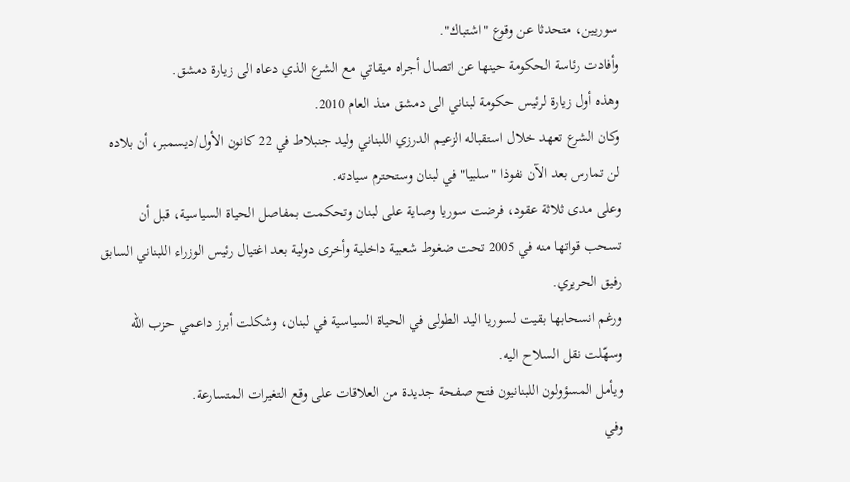سوريين، متحدثا عن وقوع "اشتباك".
وأفادت رئاسة الحكومة حينها عن اتصال أجراه ميقاتي مع الشرع الذي دعاه الى زيارة دمشق.
وهذه أول زيارة لرئيس حكومة لبناني الى دمشق منذ العام 2010.
وكان الشرع تعهد خلال استقباله الزعيم الدرزي اللبناني وليد جنبلاط في 22 كانون الأول/ديسمبر، أن بلاده لن تمارس بعد الآن نفوذا "سلبيا" في لبنان وستحترم سيادته.
وعلى مدى ثلاثة عقود، فرضت سوريا وصاية على لبنان وتحكمت بمفاصل الحياة السياسية، قبل أن تسحب قواتها منه في 2005 تحت ضغوط شعبية داخلية وأخرى دولية بعد اغتيال رئيس الوزراء اللبناني السابق رفيق الحريري.
ورغم انسحابها بقيت لسوريا اليد الطولى في الحياة السياسية في لبنان، وشكلت أبرز داعمي حزب الله وسهّلت نقل السلاح اليه.
ويأمل المسؤولون اللبنانيون فتح صفحة جديدة من العلاقات على وقع التغيرات المتسارعة.
وفي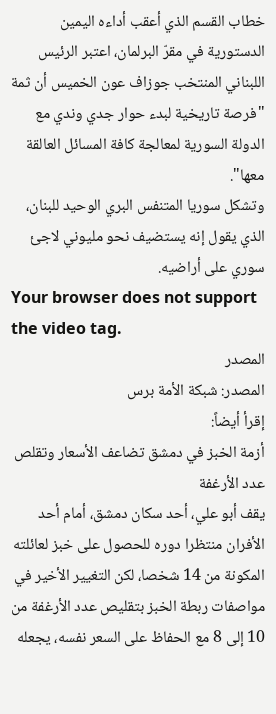خطاب القسم الذي أعقب أداءه اليمين الدستورية في مقرّ البرلمان، اعتبر الرئيس اللبناني المنتخب جوزاف عون الخميس أن ثمة "فرصة تاريخية لبدء حوار جدي وندي مع الدولة السورية لمعالجة كافة المسائل العالقة معها".
وتشكل سوريا المتنفس البري الوحيد للبنان، الذي يقول إنه يستضيف نحو مليوني لاجئ سوري على أراضيه.
Your browser does not support the video tag.
المصدر
المصدر: شبكة الأمة برس
إقرأ أيضاً:
أزمة الخبز في دمشق تضاعف الأسعار وتقلص عدد الأرغفة
يقف أبو علي، أحد سكان دمشق، أمام أحد الأفران منتظرا دوره للحصول على خبز لعائلته المكونة من 14 شخصا، لكن التغيير الأخير في مواصفات ربطة الخبز بتقليص عدد الأرغفة من 10 إلى 8 مع الحفاظ على السعر نفسه، يجعله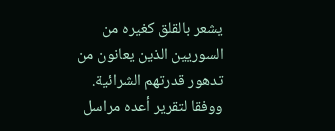يشعر بالقلق كغيره من السوريين الذين يعانون من تدهور قدرتهم الشرائية.
ووفقا لتقرير أعده مراسل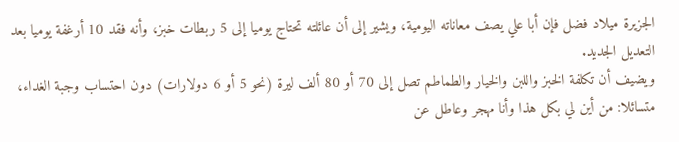الجزيرة ميلاد فضل فإن أبا علي يصف معاناته اليومية، ويشير إلى أن عائلته تحتاج يوميا إلى 5 ربطات خبز، وأنه فقد 10 أرغفة يوميا بعد التعديل الجديد.
ويضيف أن تكلفة الخبز واللبن والخيار والطماطم تصل إلى 70 أو 80 ألف ليرة (نحو 5 أو 6 دولارات) دون احتساب وجبة الغداء، متسائلا: من أين لي بكل هذا وأنا مهجر وعاطل عن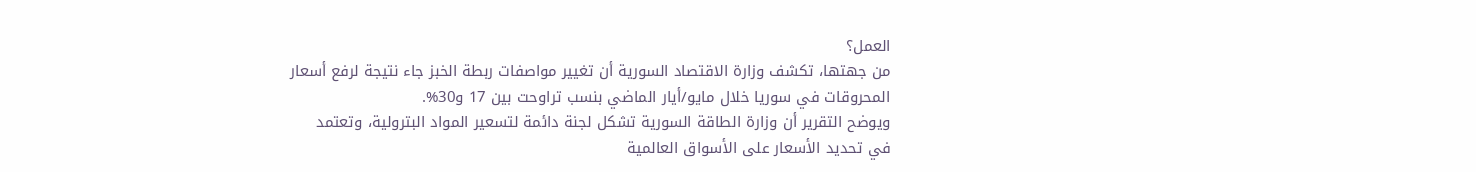العمل؟
من جهتها، تكشف وزارة الاقتصاد السورية أن تغيير مواصفات ربطة الخبز جاء نتيجة لرفع أسعار المحروقات في سوريا خلال مايو/أيار الماضي بنسب تراوحت بين 17 و30%.
ويوضح التقرير أن وزارة الطاقة السورية تشكل لجنة دائمة لتسعير المواد البترولية، وتعتمد في تحديد الأسعار على الأسواق العالمية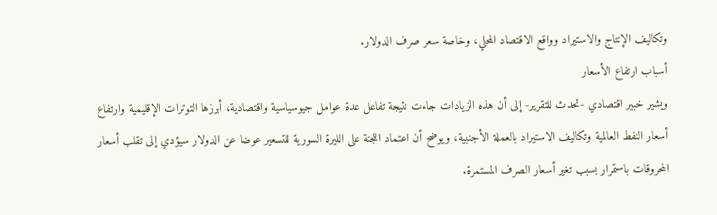وتكاليف الإنتاج والاستيراد وواقع الاقتصاد المحلي، وخاصة سعر صرف الدولار.
أسباب ارتفاع الأسعار
ويشير خبير اقتصادي -تحدث للتقرير- إلى أن هذه الزيادات جاءت نتيجة تفاعل عدة عوامل جيوسياسية واقتصادية، أبرزها التوترات الإقليمية وارتفاع أسعار النفط العالمية وتكاليف الاستيراد بالعملة الأجنبية، ويوضح أن اعتماد اللجنة على الليرة السورية للتسعير عوضا عن الدولار سيؤدي إلى تقلب أسعار المحروقات باستمرار بسبب تغير أسعار الصرف المستمرة.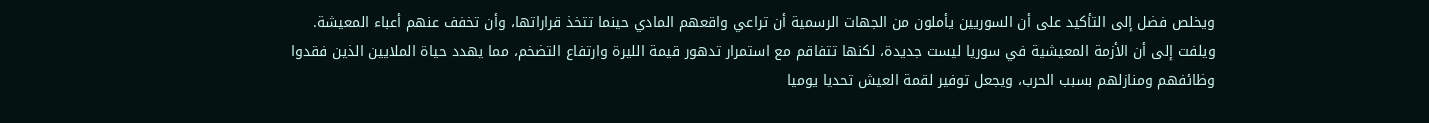ويخلص فضل إلى التأكيد على أن السوريين يأملون من الجهات الرسمية أن تراعي واقعهم المادي حينما تتخذ قراراتها، وأن تخفف عنهم أعباء المعيشة.
ويلفت إلى أن الأزمة المعيشية في سوريا ليست جديدة، لكنها تتفاقم مع استمرار تدهور قيمة الليرة وارتفاع التضخم، مما يهدد حياة الملايين الذين فقدوا وظائفهم ومنازلهم بسبب الحرب، ويجعل توفير لقمة العيش تحديا يوميا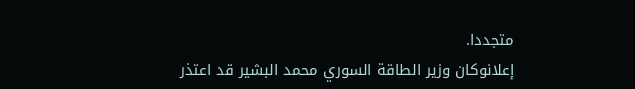متجددا.
إعلانوكان وزير الطاقة السوري محمد البشير قد اعتذر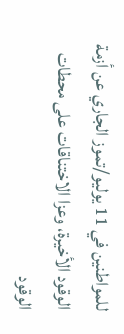للمواطنين في 11 يوليو/تموز الجاري عن أزمة الوقود الأخيرة، وعزا الاختناقات على محطات الوقود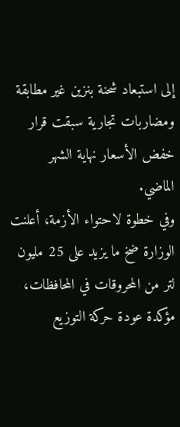إلى استبعاد شحنة بنزين غير مطابقة ومضاربات تجارية سبقت قرار خفض الأسعار نهاية الشهر الماضي.
وفي خطوة لاحتواء الأزمة، أعلنت الوزارة ضخ ما يزيد على 25 مليون لتر من المحروقات في المحافظات، مؤكدة عودة حركة التوزيع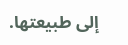إلى طبيعتها.